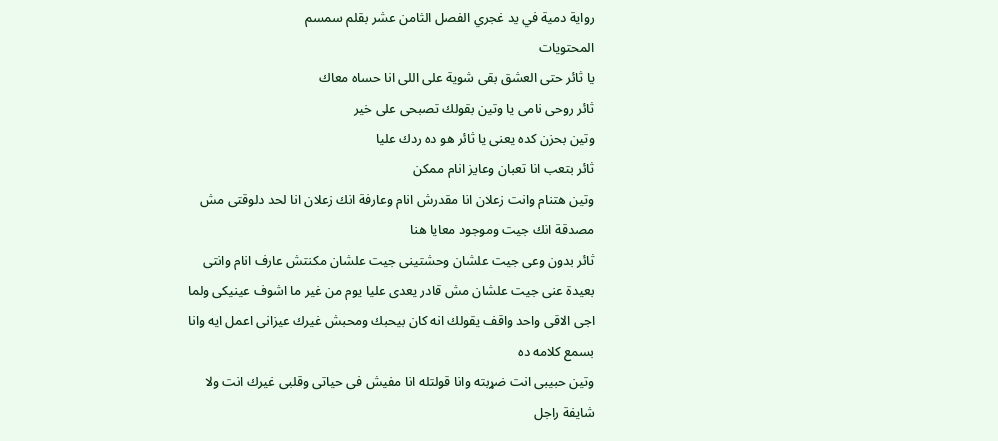رواية دمية في يد غجري الفصل الثامن عشر بقلم سمسم
المحتويات
يا ثائر حتى العشق بقى شوية على اللى انا حساه معاك
ثائر روحى نامى يا وتين بقولك تصبحى على خير
وتين بحزن كده يعنى يا ثائر هو ده ردك عليا
ثائر بتعب انا تعبان وعايز انام ممكن
وتين هتنام وانت زعلان انا مقدرش انام وعارفة انك زعلان انا لحد دلوقتى مش مصدقة انك جيت وموجود معايا هنا
ثائر بدون وعى جيت علشان وحشتينى جيت علشان مكنتش عارف انام وانتى بعيدة عنى جيت علشان مش قادر يعدى عليا يوم من غير ما اشوف عينيكى ولما اجى الاقى واحد واقف يقولك انه كان بيحبك ومحبش غيرك عيزانى اعمل ايه وانا بسمع كلامه ده
وتين حبيبى انت ضړبته وانا قولتله انا مفيش فى حياتى وقلبى غيرك انت ولا شايفة راجل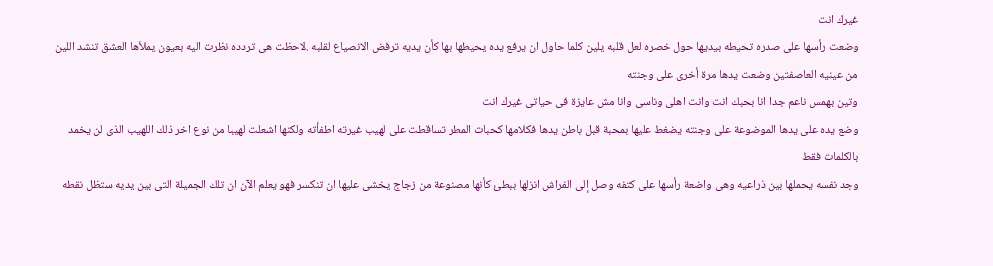غيرك انت
وضعت رأسها على صدره تحيطه بيديها حول خصره لعل قلبه يلين كلما حاول ان يرفع يده يحيطها بها كأن يديه ترفض الانصياع لقلبه .لاحظت هى تردده نظرت اليه بعيون يملأها العشق تنشد اللين من عينيه العاصفتين وضعت يدها مرة أخرى على وجنته
وتين بهمس ناعم جدا انا بحبك انت وانت اهلى وناسى وانا مش عايزة فى حياتى غيرك انت
وضع يده على يدها الموضوعة على وجنته يضغط عليها بمحبة قبل باطن يدها فكلامها كحبات المطر تساقطت على لهيب غيرته اطفأته ولكنها اشعلت لهيبا من نوع اخر ذلك اللهيب الذى لن يخمد بالكلمات فقط
وجد نفسه يحملها بين ذراعيه وهى واضعة رأسها على كتفه وصل إلى الفراش انزلها ببطئ كأنها مصنوعة من زجاج يخشى عليها ان تنكسر فهو يعلم الآن ان تلك الجميلة التى بين يديه ستظل نقطه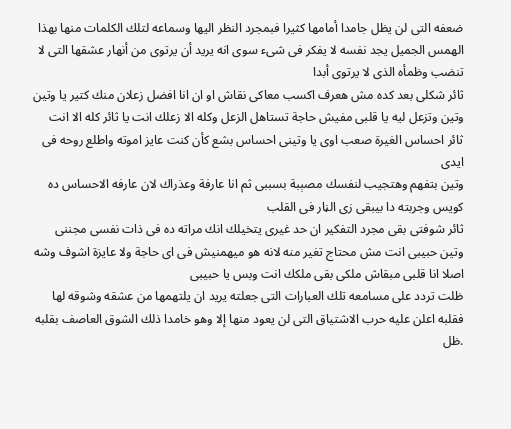ضعفه التى لن يظل جامدا أمامها كثيرا فبمجرد النظر اليها وسماعه لتلك الكلمات منها بهذا الهمس الجميل يجد نفسه لا يفكر فى شىء سوى انه يريد أن يرتوى من أنهار عشقها التى لا تنضب وظمأه الذى لا يرتوى أبدا
ثائر شكلى بعد كده مش هعرف اكسب معاكى نقاش او ان انا افضل زعلان منك كتير يا وتين
وتين وتزعل ليه يا قلبى مفيش حاجة تستاهل الزعل وكله الا زعلك انت يا ثائر كله الا انت
ثائر احساس الغيرة صعب اوى يا وتينى احساس بشع كأن كنت عايز اموته واطلع روحه فى ايدى
وتين بتفهم وهتجيب لنفسك مصېبة بسببى ثم انا عارفة وعذراك لان عارفه الاحساس ده كويس وجربته دا بيبقى زى الڼار فى القلب
ثائر شوفتى بقى مجرد التفكير ان حد غيرى يتخيلك انك مراته ده فى ذات نفسى مجننى
وتين حبيبى انت مش محتاج تغير منه لانه هو ميهمنيش فى اى حاجة ولا عايزة اشوف وشه اصلا انا قلبى مبقاش ملكى بقى ملكك انت وبس يا حبيبى
ظلت تردد على مسامعه تلك العبارات التى جعلته يريد ان يلتهمها من عشقه وشوقه لها فقلبه اعلن عليه حرب الاشتياق التى لن يعود منها إلا وهو خامدا ذلك الشوق العاصف بقلبه .ظل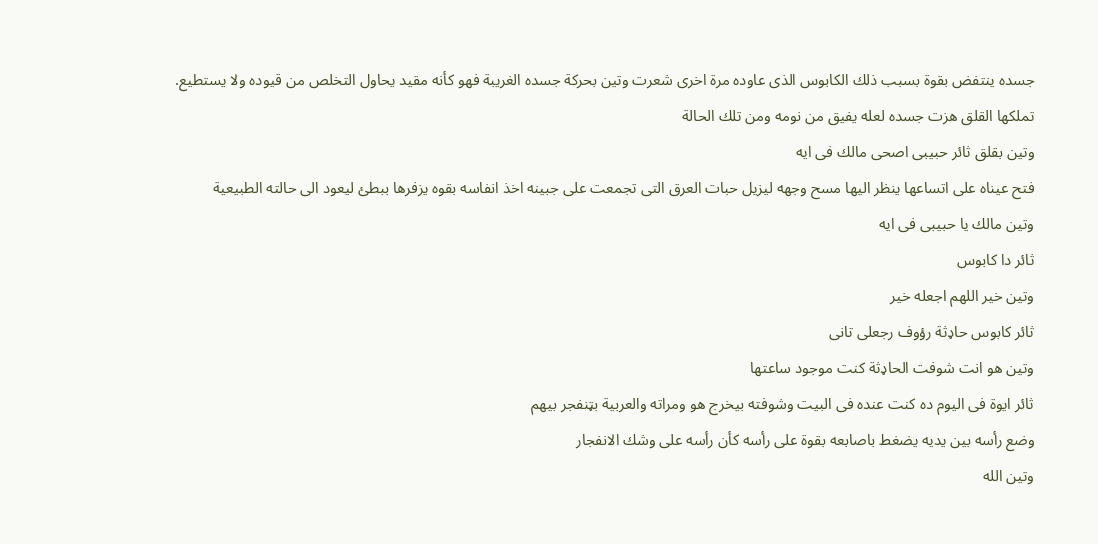جسده ينتفض بقوة بسبب ذلك الکابوس الذى عاوده مرة اخرى شعرت وتين بحركة جسده الغريبة فهو كأنه مقيد يحاول التخلص من قيوده ولا يستطيع. تملكها القلق هزت جسده لعله يفيق من نومه ومن تلك الحالة
وتين بقلق ثائر حبيبى اصحى مالك فى ايه
فتح عيناه على اتساعها ينظر اليها مسح وجهه ليزيل حبات العرق التى تجمعت على جبينه اخذ انفاسه بقوه يزفرها ببطئ ليعود الى حالته الطبيعية
وتين مالك يا حبيبى فى ايه
ثائر دا كابوس
وتين خير اللهم اجعله خير
ثائر كابوس حاډثة رؤوف رجعلى تانى
وتين هو انت شوفت الحاډثة كنت موجود ساعتها
ثائر ايوة فى اليوم ده كنت عنده فى البيت وشوفته بيخرج هو ومراته والعربية بټنفجر بيهم
وضع رأسه بين يديه يضغط باصابعه بقوة على رأسه كأن رأسه على وشك الانفجار
وتين الله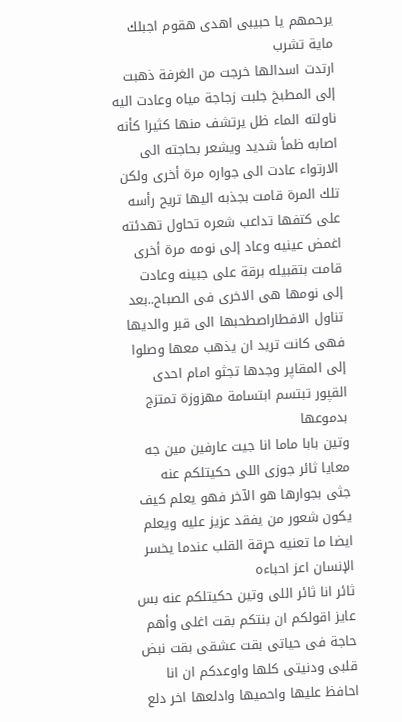يرحمهم يا حبيبى اهدى هقوم اجبلك ماية تشرب
ارتدت اسدالها خرجت من الغرفة ذهبت إلى المطبخ جلبت زجاجة مياه وعادت اليه ناولته الماء ظل يرتشف منها كثيرا كأنه اصابه ظمأ شديد ويشعر بحاجته الى الارتواء عادت الى جواره مرة أخرى ولكن تلك المرة قامت بجذبه اليها تريح رأسه على كتفها تداعب شعره تحاول تهدئته اغمض عينيه وعاد إلى نومه مرة أخرى قامت بتقبيله برقة على جبينه وعادت إلى نومها هى الاخرى فى الصباح..بعد تناول الافطاراصطحبها الى قبر والديها فهى كانت تريد ان يذهب معها وصلوا إلى المقاپر وجدها تجثو امام احدى القپور تبتسم ابتسامة مهزوزة تمتزج بدموعها
وتين بابا ماما انا جيت عارفين مين جه معايا ثائر جوزى اللى حكيتلكم عنه
جثى بجوارها هو الآخر فهو يعلم كيف يكون شعور من يفقد عزيز عليه ويعلم ايضا ما تعنيه حړقة القلب عندما يخسر الإنسان اعز احباءه
ثائر انا ثائر اللى وتين حكيتلكم عنه بس عايز اقولكم ان بنتكم بقت اغلى وأهم حاجة فى حياتى بقت عشقى بقت نبض قلبى ودنيتى كلها واوعدكم ان انا احافظ عليها واحميها وادلعها اخر دلع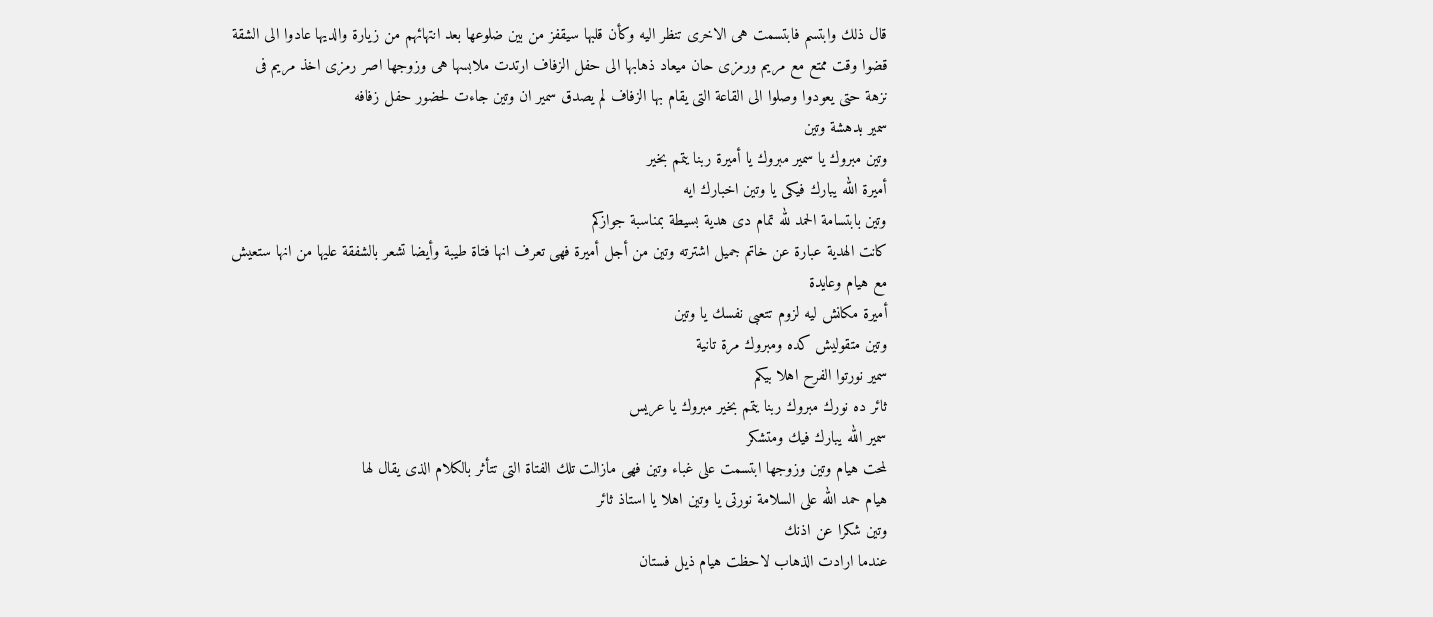قال ذلك وابتسم فابتسمت هى الاخرى تنظر اليه وكأن قلبها سيقفز من بين ضلوعها بعد انتهائهم من زيارة والديها عادوا الى الشقة قضوا وقت ممتع مع مريم ورمزى حان ميعاد ذهابها الى حفل الزفاف ارتدت ملابسها هى وزوجها اصر رمزى اخذ مريم فى نزهة حتى يعودوا وصلوا الى القاعة التى يقام بها الزفاف لم يصدق سمير ان وتين جاءت لحضور حفل زفافه
سمير بدهشة وتين
وتين مبروك يا سمير مبروك يا أميرة ربنا يتمم بخير
أميرة الله يبارك فيكى يا وتين اخبارك ايه
وتين بابتسامة الحمد لله تمام دى هدية بسيطة بمناسبة جوازكم
كانت الهدية عبارة عن خاتم جميل اشترته وتين من أجل أميرة فهى تعرف انها فتاة طيبة وأيضا تشعر بالشفقة عليها من انها ستعيش مع هيام وعايدة
أميرة مكانش ليه لزوم تتعبى نفسك يا وتين
وتين متقوليش كده ومبروك مرة تانية
سمير نورتوا الفرح اهلا بيكم
ثائر ده نورك مبروك ربنا يتمم بخير مبروك يا عريس
سمير الله يبارك فيك ومتشكر
لمحت هيام وتين وزوجها ابتسمت على غباء وتين فهى مازالت تلك الفتاة التى تتأثر بالكلام الذى يقال لها
هيام حمد الله على السلامة نورتى يا وتين اهلا يا استاذ ثائر
وتين شكرا عن اذنك
عندما ارادت الذهاب لاحظت هيام ذيل فستان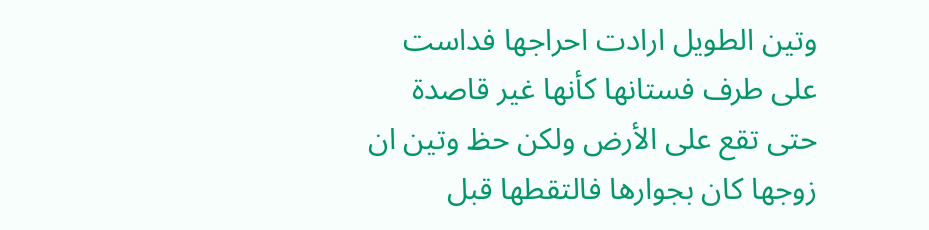وتين الطويل ارادت احراجها فداست على طرف فستانها كأنها غير قاصدة حتى تقع على الأرض ولكن حظ وتين ان زوجها كان بجوارها فالتقطها قبل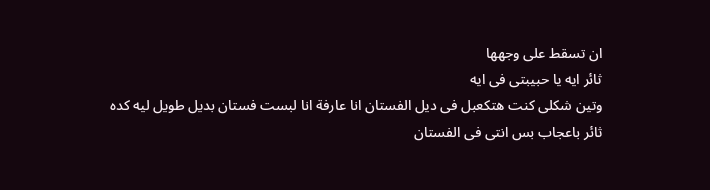ان تسقط على وجهها
ثائر ايه يا حبيبتى فى ايه
وتين شكلى كنت هتكعبل فى ديل الفستان انا عارفة انا لبست فستان بديل طويل ليه كده
ثائر باعجاب بس انتى فى الفستان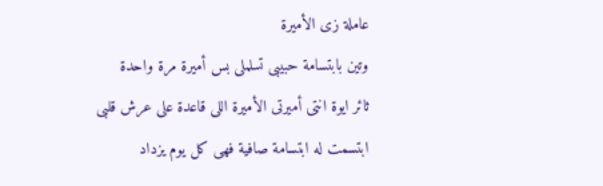عاملة زى الأميرة
وتين بابتسامة حبيبى تسلملى بس أميرة مرة واحدة
ثائر ايوة انتى أميرتى الأميرة اللى قاعدة على عرش قلبى
ابتسمت له ابتسامة صافية فهى كل يوم يزداد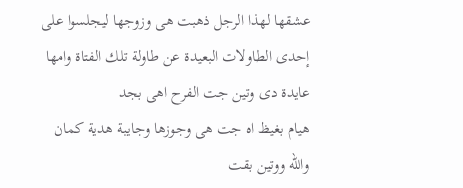عشقها لهذا الرجل ذهبت هى وزوجها ليجلسوا على إحدى الطاولات البعيدة عن طاولة تلك الفتاة وامها
عايدة دى وتين جت الفرح اهى بجد
هيام بغيظ اه جت هى وجوزها وجايبة هدية كمان والله ووتين بقت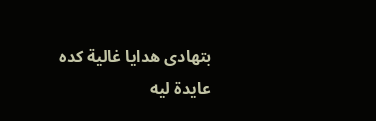بتهادى هدايا غالية كده
عايدة ليه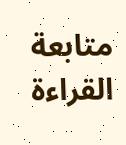متابعة القراءة